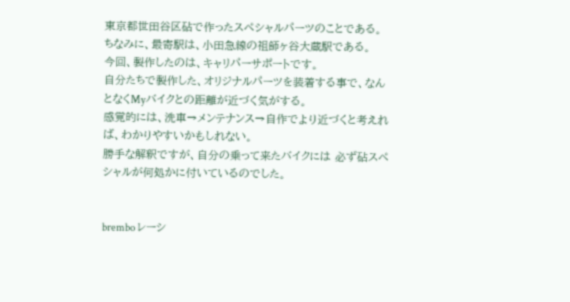東京都世田谷区砧で作ったスペシャルパーツのことである。
ちなみに、最寄駅は、小田急線の祖師ヶ谷大蔵駅である。
今回、製作したのは、キャリパーサポートです。
自分たちで製作した、オリジナルパーツを装着する事で、なんとなくMyバイクとの距離が近づく気がする。
感覚的には、洗車→メンテナンス→自作でより近づくと考えれば、わかりやすいかもしれない。
勝手な解釈ですが、自分の乗って来たバイクには 必ず砧スペシャルが何処かに付いているのでした。


brembo レーシ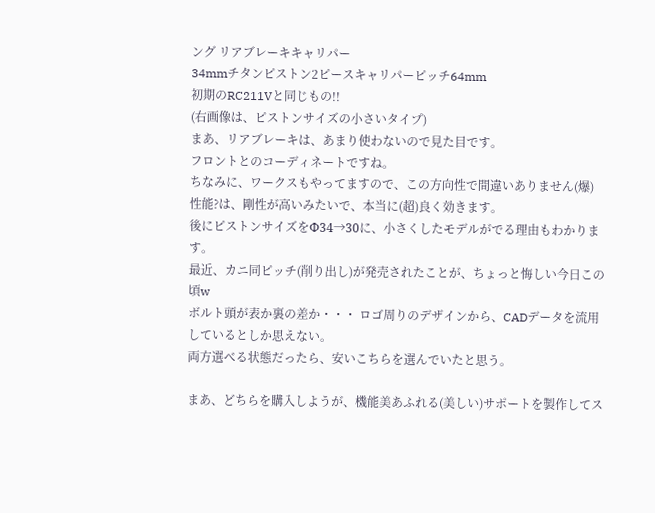ング リアブレーキキャリパー
34mmチタンピストン2ピースキャリパーピッチ64mm
初期のRC211Vと同じもの!!
(右画像は、ピストンサイズの小さいタイプ)
まあ、リアブレーキは、あまり使わないので見た目です。
フロントとのコーディネートですね。
ちなみに、ワークスもやってますので、この方向性で間違いありません(爆)
性能?は、剛性が高いみたいで、本当に(超)良く効きます。
後にピストンサイズをΦ34→30に、小さくしたモデルがでる理由もわかります。
最近、カニ同ピッチ(削り出し)が発売されたことが、ちょっと悔しい今日この頃w
ボルト頭が表か裏の差か・・・ ロゴ周りのデザインから、CADデータを流用しているとしか思えない。
両方選べる状態だったら、安いこちらを選んでいたと思う。

まあ、どちらを購入しようが、機能美あふれる(美しい)サポートを製作してス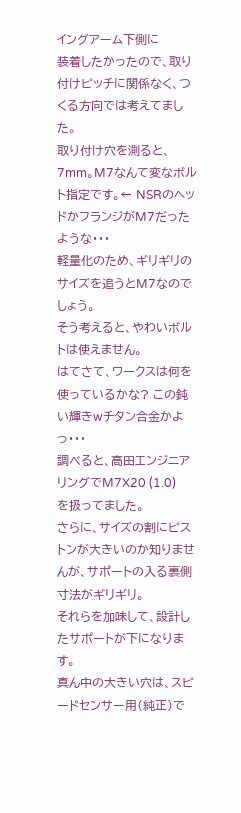イングアーム下側に
装着したかったので、取り付けピッチに関係なく、つくる方向では考えてました。
取り付け穴を測ると、7mm。M7なんて変なボルト指定です。← NSRのヘッドかフランジがM7だったような・・・
軽量化のため、ギリギリのサイズを追うとM7なのでしょう。
そう考えると、やわいボルトは使えません。
はてさて、ワークスは何を使っているかな? この鈍い輝きwチタン合金かよっ・・・
調べると、高田エンジニアリングでM7X20 (1.0) を扱ってました。
さらに、サイズの割にピストンが大きいのか知りませんが、サポートの入る裏側寸法がギリギリ。
それらを加味して、設計したサポートが下になります。
真ん中の大きい穴は、スピードセンサー用(純正)で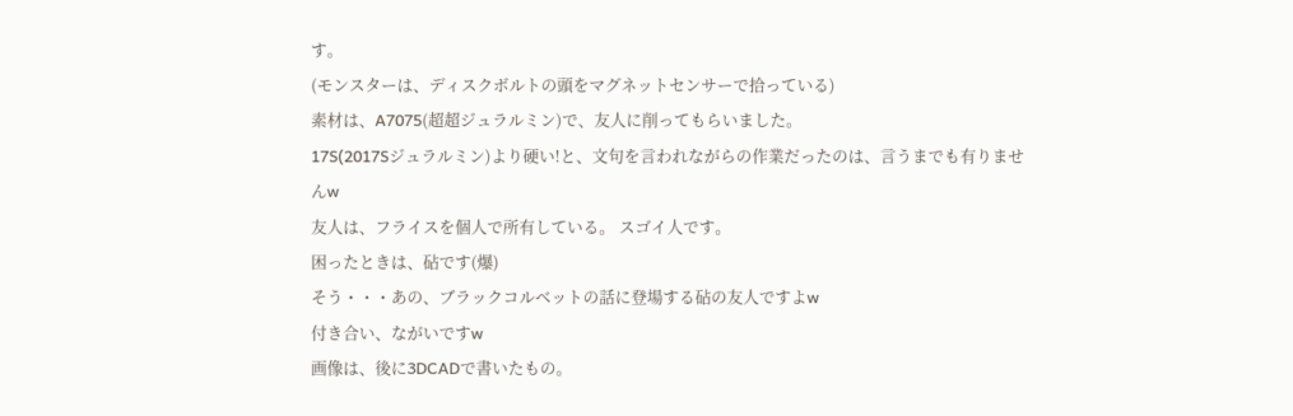す。
(モンスターは、ディスクボルトの頭をマグネットセンサーで拾っている)
素材は、A7075(超超ジュラルミン)で、友人に削ってもらいました。
17S(2017Sジュラルミン)より硬い!と、文句を言われながらの作業だったのは、言うまでも有りませんw
友人は、フライスを個人で所有している。 スゴイ人です。
困ったときは、砧です(爆)
そう・・・あの、ブラックコルベットの話に登場する砧の友人ですよw
付き合い、ながいですw
画像は、後に3DCADで書いたもの。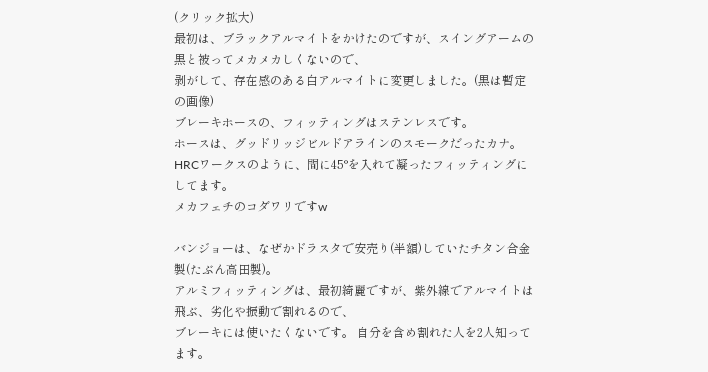(クリック拡大)
最初は、ブラックアルマイトをかけたのですが、スイングアームの黒と被ってメカメカしくないので、
剥がして、存在感のある白アルマイトに変更しました。(黒は暫定の画像)
ブレーキホースの、フィッティングはステンレスです。
ホースは、グッドリッジビルドアラインのスモークだったカナ。
HRCワークスのように、間に45°を入れて凝ったフィッティングにしてます。
メカフェチのコダワリですw

バンジョーは、なぜかドラスタで安売り(半額)していたチタン合金製(たぶん高田製)。
アルミフィッティングは、最初綺麗ですが、紫外線でアルマイトは飛ぶ、劣化や振動で割れるので、
ブレーキには使いたくないです。 自分を含め割れた人を2人知ってます。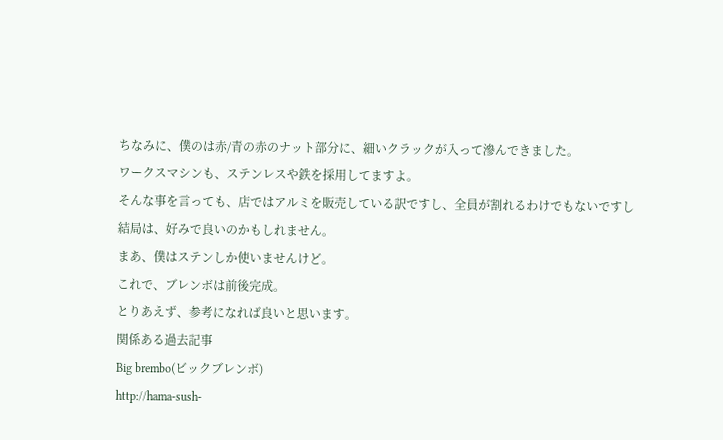ちなみに、僕のは赤/青の赤のナット部分に、細いクラックが入って滲んできました。
ワークスマシンも、ステンレスや鉄を採用してますよ。
そんな事を言っても、店ではアルミを販売している訳ですし、全員が割れるわけでもないですし
結局は、好みで良いのかもしれません。
まあ、僕はステンしか使いませんけど。
これで、ブレンボは前後完成。
とりあえず、参考になれば良いと思います。
関係ある過去記事
Big brembo(ビックブレンボ)
http://hama-sush-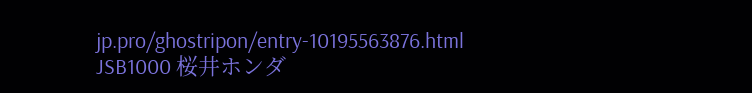jp.pro/ghostripon/entry-10195563876.html
JSB1000 桜井ホンダ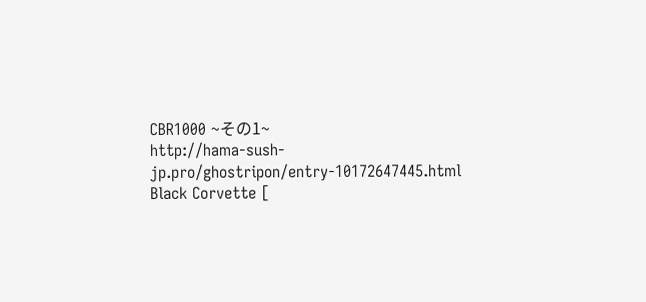CBR1000 ~その1~
http://hama-sush-jp.pro/ghostripon/entry-10172647445.html
Black Corvette [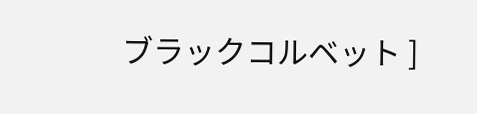ブラックコルベット ]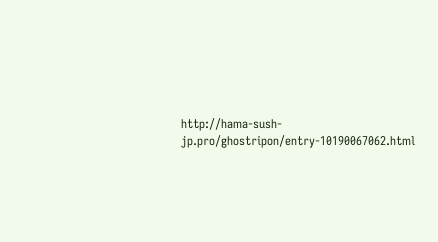http://hama-sush-jp.pro/ghostripon/entry-10190067062.html